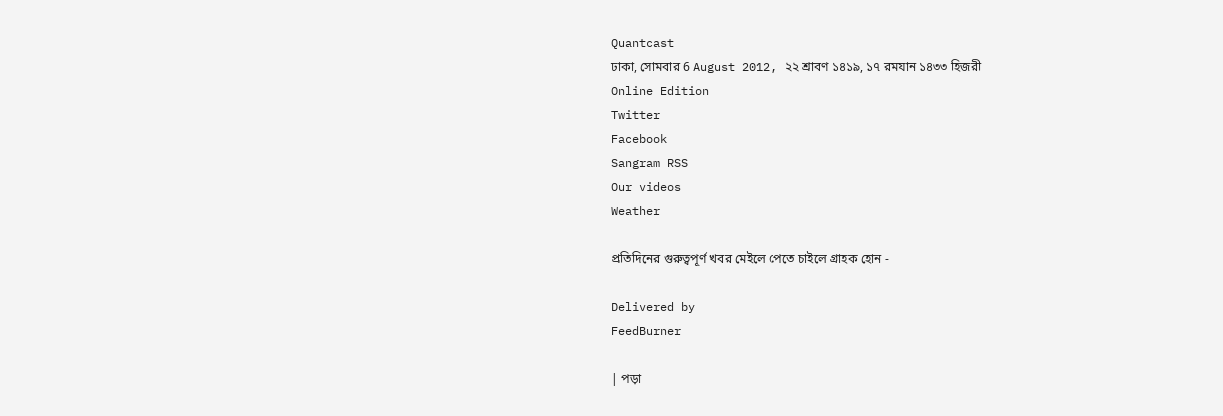Quantcast
ঢাকা, সোমবার 6 August 2012, ২২ শ্রাবণ ১৪১৯, ১৭ রমযান ১৪৩৩ হিজরী
Online Edition
Twitter
Facebook
Sangram RSS
Our videos
Weather

প্রতিদিনের গুরুত্বপূর্ণ খবর মেইলে পেতে চাইলে গ্রাহক হোন -

Delivered by
FeedBurner

| পড়া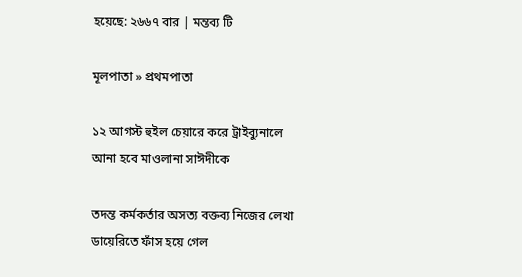হয়েছে: ২৬৬৭ বার | মন্তব্য টি

মূলপাতা » প্রথমপাতা

১২ আগস্ট হুইল চেয়ারে করে ট্রাইব্যুনালে আনা হবে মাওলানা সাঈদীকে

তদন্ত কর্মকর্তার অসত্য বক্তব্য নিজের লেখা ডায়েরিতে ফাঁস হয়ে গেল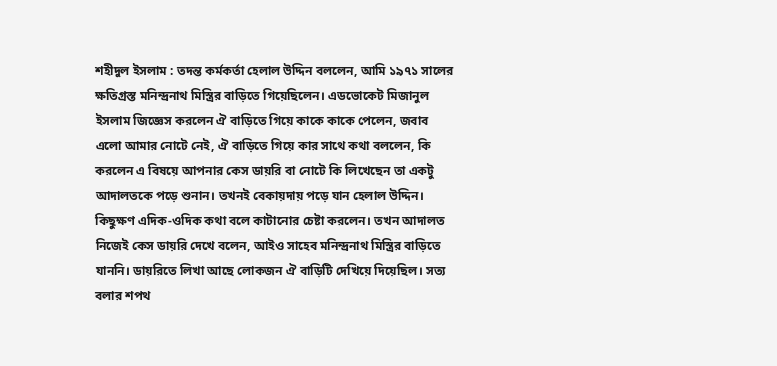শহীদুল ইসলাম : তদন্ত কর্মকর্তা হেলাল উদ্দিন বললেন, আমি ১৯৭১ সালের ক্ষতিগ্রস্ত মনিন্দ্রনাথ মিস্ত্রির বাড়িতে গিয়েছিলেন। এডভোকেট মিজানুল ইসলাম জিজ্ঞেস করলেন ঐ বাড়িতে গিয়ে কাকে কাকে পেলেন, জবাব এলো আমার নোটে নেই, ঐ বাড়িতে গিয়ে কার সাথে কথা বললেন, কি করলেন এ বিষয়ে আপনার কেস ডায়রি বা নোটে কি লিখেছেন তা একটু আদালতকে পড়ে শুনান। তখনই বেকায়দায় পড়ে যান হেলাল উদ্দিন। কিছুক্ষণ এদিক-ওদিক কথা বলে কাটানোর চেষ্টা করলেন। তখন আদালত নিজেই কেস ডায়রি দেখে বলেন, আইও সাহেব মনিন্দ্রনাথ মিস্ত্রির বাড়িতে যাননি। ডায়রিতে লিখা আছে লোকজন ঐ বাড়িটি দেখিয়ে দিয়েছিল। সত্য বলার শপথ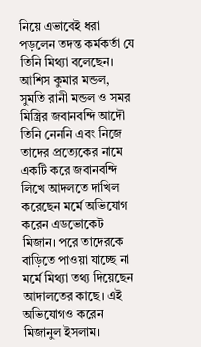নিয়ে এভাবেই ধরা পড়লেন তদন্ত কর্মকর্তা যে তিনি মিথ্যা বলেছেন। আশিস কুমার মন্ডল, সুমতি রানী মন্ডল ও সমর মিস্ত্রির জবানবন্দি আদৌ তিনি নেননি এবং নিজে তাদের প্রত্যেকের নামে একটি করে জবানবন্দি লিখে আদলতে দাখিল করেছেন মর্মে অভিযোগ করেন এডভোকেট মিজান। পরে তাদেরকে বাড়িতে পাওয়া যাচ্ছে না মর্মে মিথ্যা তথ্য দিয়েছেন আদালতের কাছে। এই অভিযোগও করেন মিজানুল ইসলাম।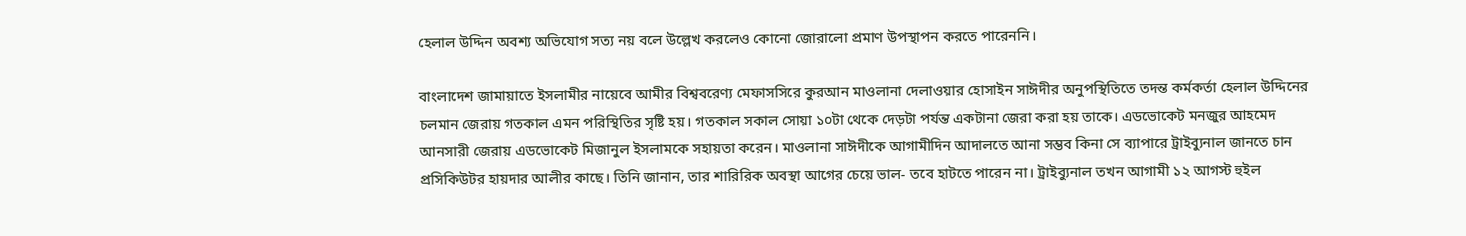হেলাল উদ্দিন অবশ্য অভিযোগ সত্য নয় বলে উল্লেখ করলেও কোনো জোরালো প্রমাণ উপস্থাপন করতে পারেননি।

বাংলাদেশ জামায়াতে ইসলামীর নায়েবে আমীর বিশ্ববরেণ্য মেফাসসিরে কুরআন মাওলানা দেলাওয়ার হোসাইন সাঈদীর অনুপস্থিতিতে তদন্ত কর্মকর্তা হেলাল উদ্দিনের চলমান জেরায় গতকাল এমন পরিস্থিতির সৃষ্টি হয়। গতকাল সকাল সোয়া ১০টা থেকে দেড়টা পর্যন্ত একটানা জেরা করা হয় তাকে। এডভোকেট মনজুর আহমেদ আনসারী জেরায় এডভোকেট মিজানুল ইসলামকে সহায়তা করেন। মাওলানা সাঈদীকে আগামীদিন আদালতে আনা সম্ভব কিনা সে ব্যাপারে ট্রাইব্যুনাল জানতে চান প্রসিকিউটর হায়দার আলীর কাছে। তিনি জানান, তার শারিরিক অবস্থা আগের চেয়ে ভাল- তবে হাটতে পারেন না। ট্রাইব্যুনাল তখন আগামী ১২ আগস্ট হুইল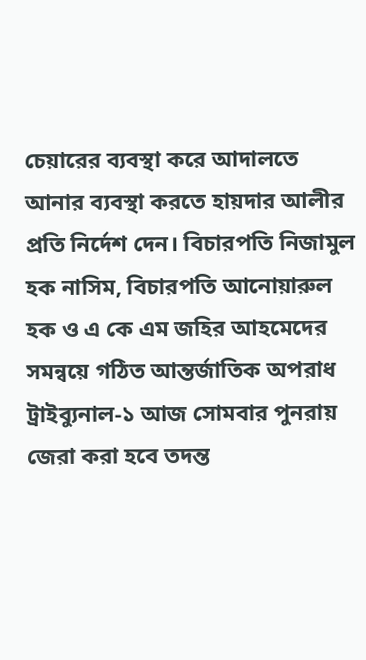চেয়ারের ব্যবস্থা করে আদালতে আনার ব্যবস্থা করতে হায়দার আলীর প্রতি নির্দেশ দেন। বিচারপতি নিজামুল হক নাসিম, বিচারপতি আনোয়ারুল হক ও এ কে এম জহির আহমেদের সমন্বয়ে গঠিত আন্তর্জাতিক অপরাধ ট্রাইব্যুনাল-১ আজ সোমবার পুনরায় জেরা করা হবে তদন্ত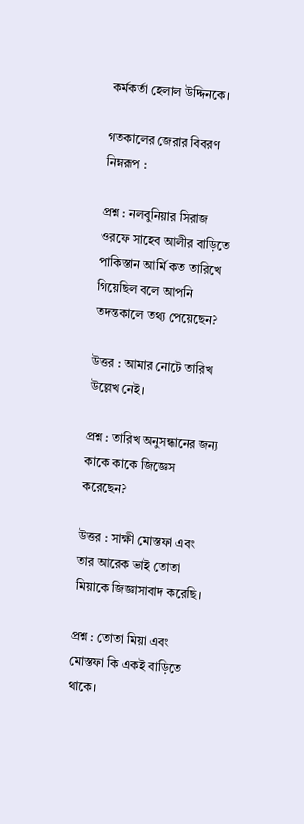কর্মকর্তা হেলাল উদ্দিনকে।

গতকালের জেরার বিবরণ নিম্নরূপ :

প্রশ্ন : নলবুনিয়ার সিরাজ ওরফে সাহেব আলীর বাড়িতে পাকিস্তান আর্মি কত তারিখে গিয়েছিল বলে আপনি তদন্তকালে তথ্য পেয়েছেন?

উত্তর : আমার নোটে তারিখ উল্লেখ নেই।

প্রশ্ন : তারিখ অনুসন্ধানের জন্য কাকে কাকে জিজ্ঞেস করেছেন?

উত্তর : সাক্ষী মোস্তফা এবং তার আরেক ভাই তোতা মিয়াকে জিজ্ঞাসাবাদ করেছি।

প্রশ্ন : তোতা মিয়া এবং মোস্তফা কি একই বাড়িতে থাকে।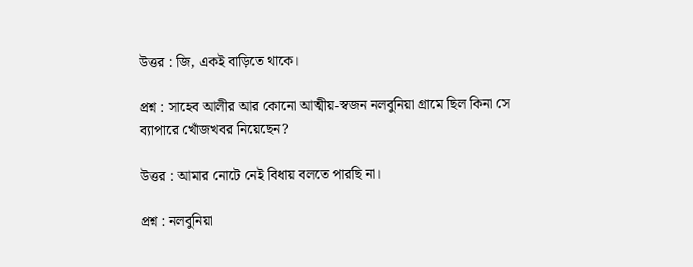উত্তর : জি, একই বাড়িতে থাকে।

প্রশ্ন : সাহেব আলীর আর কোনো আত্মীয়-স্বজন নলবুনিয়া গ্রামে ছিল কিনা সে ব্যাপারে খোঁজখবর নিয়েছেন?

উত্তর : আমার নোটে নেই বিধায় বলতে পারছি না।

প্রশ্ন : নলবুনিয়া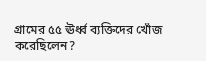গ্রামের ৫৫ ঊর্ধ্ব ব্যক্তিদের খোঁজ করেছিলেন?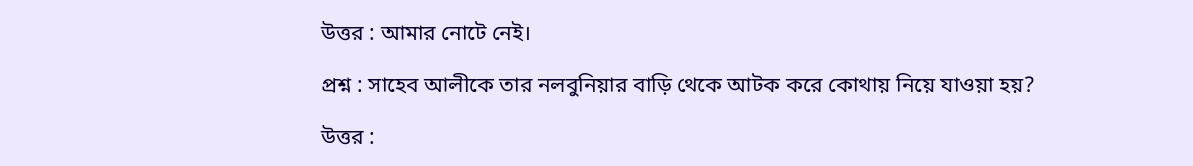উত্তর : আমার নোটে নেই।

প্রশ্ন : সাহেব আলীকে তার নলবুনিয়ার বাড়ি থেকে আটক করে কোথায় নিয়ে যাওয়া হয়?

উত্তর :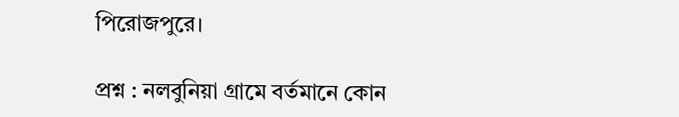পিরোজপুরে।

প্রশ্ন : নলবুনিয়া গ্রামে বর্তমানে কোন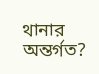থানার অন্তর্গত?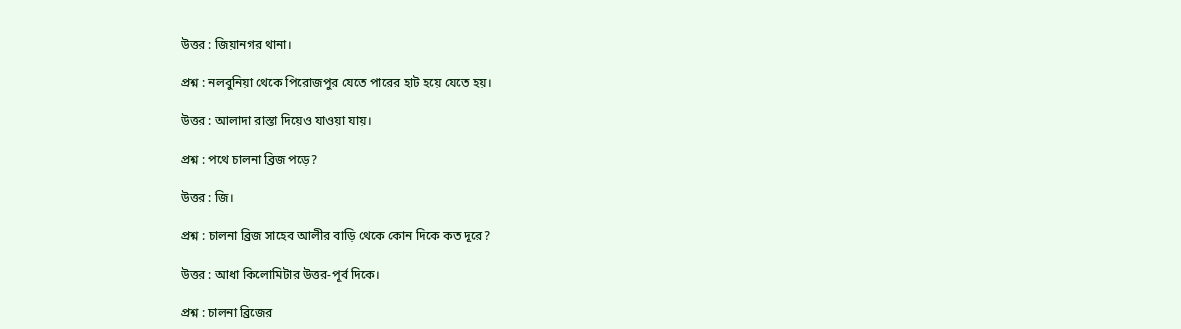উত্তর : জিয়ানগর থানা।

প্রশ্ন : নলবুনিয়া থেকে পিরোজপুর যেতে পারের হাট হয়ে যেতে হয়।

উত্তর : আলাদা রাস্তা দিয়েও যাওয়া যায়।

প্রশ্ন : পথে চালনা ব্রিজ পড়ে?

উত্তর : জি।

প্রশ্ন : চালনা ব্রিজ সাহেব আলীর বাড়ি থেকে কোন দিকে কত দূরে?

উত্তর : আধা কিলোমিটার উত্তর-পূর্ব দিকে।

প্রশ্ন : চালনা ব্রিজের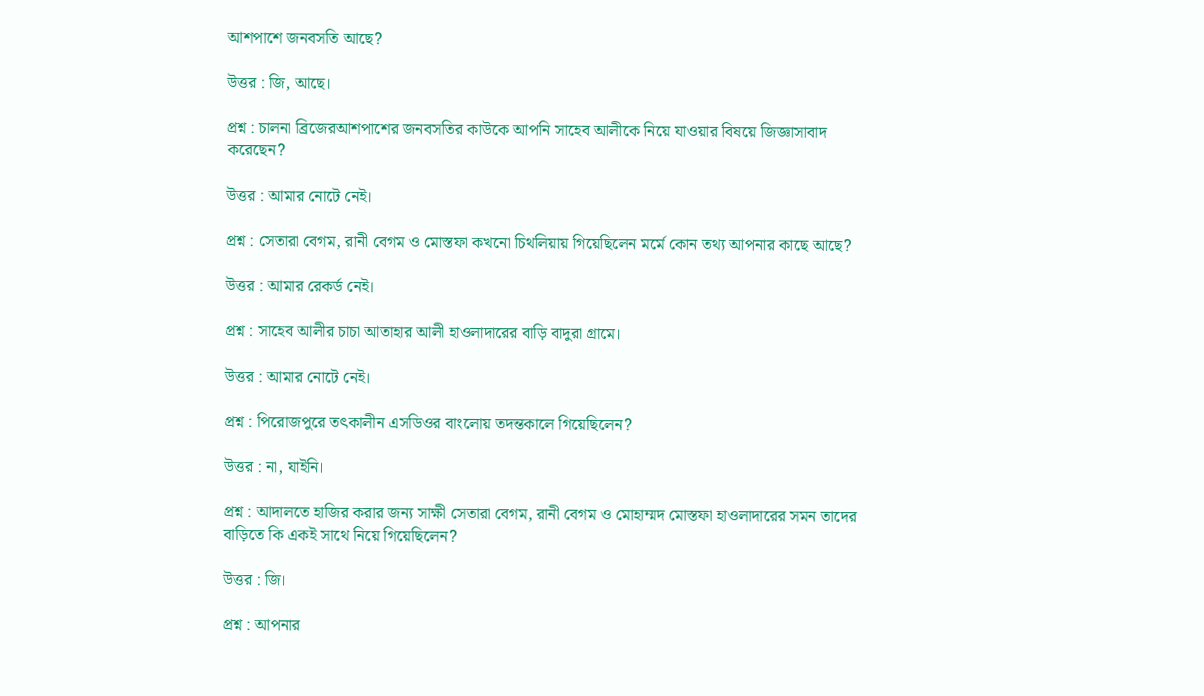আশপাশে জনবসতি আছে?

উত্তর : জি, আছে।

প্রশ্ন : চালনা ব্রিজেরআশপাশের জনবসতির কাউকে আপনি সাহেব আলীকে নিয়ে যাওয়ার বিষয়ে জিজ্ঞাসাবাদ করেছেন?

উত্তর : আমার নোটে নেই।

প্রশ্ন : সেতারা বেগম, রানী বেগম ও মোস্তফা কখনো চিথলিয়ায় গিয়েছিলেন মর্মে কোন তথ্য আপনার কাছে আছে?

উত্তর : আমার রেকর্ড নেই।

প্রশ্ন : সাহেব আলীর চাচা আতাহার আলী হাওলাদারের বাড়ি বাদুরা গ্রামে।

উত্তর : আমার নোটে নেই।

প্রশ্ন : পিরোজপুরে তৎকালীন এসডিওর বাংলোয় তদন্তকালে গিয়েছিলেন?

উত্তর : না, যাইনি।

প্রশ্ন : আদালতে হাজির করার জন্য সাক্ষী সেতারা বেগম, রানী বেগম ও মোহাম্মদ মোস্তফা হাওলাদারের সমন তাদের বাড়িতে কি একই সাথে নিয়ে গিয়েছিলেন?

উত্তর : জি।

প্রশ্ন : আপনার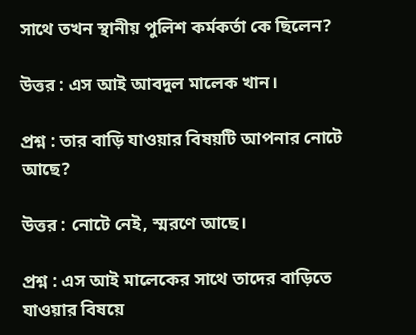সাথে তখন স্থানীয় পুলিশ কর্মকর্তা কে ছিলেন?

উত্তর : এস আই আবদুল মালেক খান।

প্রশ্ন : তার বাড়ি যাওয়ার বিষয়টি আপনার নোটে আছে?

উত্তর : নোটে নেই, স্মরণে আছে।

প্রশ্ন : এস আই মালেকের সাথে তাদের বাড়িতে যাওয়ার বিষয়ে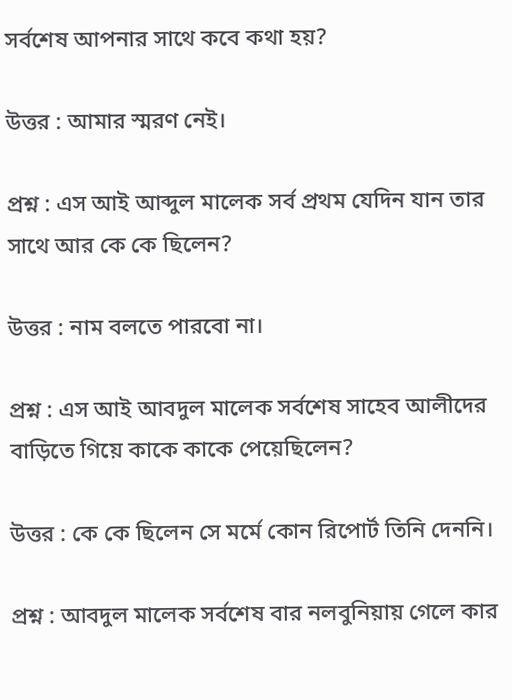সর্বশেষ আপনার সাথে কবে কথা হয়?

উত্তর : আমার স্মরণ নেই।

প্রশ্ন : এস আই আব্দুল মালেক সর্ব প্রথম যেদিন যান তার সাথে আর কে কে ছিলেন?

উত্তর : নাম বলতে পারবো না।

প্রশ্ন : এস আই আবদুল মালেক সর্বশেষ সাহেব আলীদের বাড়িতে গিয়ে কাকে কাকে পেয়েছিলেন?

উত্তর : কে কে ছিলেন সে মর্মে কোন রিপোর্ট তিনি দেননি।

প্রশ্ন : আবদুল মালেক সর্বশেষ বার নলবুনিয়ায় গেলে কার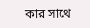কার সাথে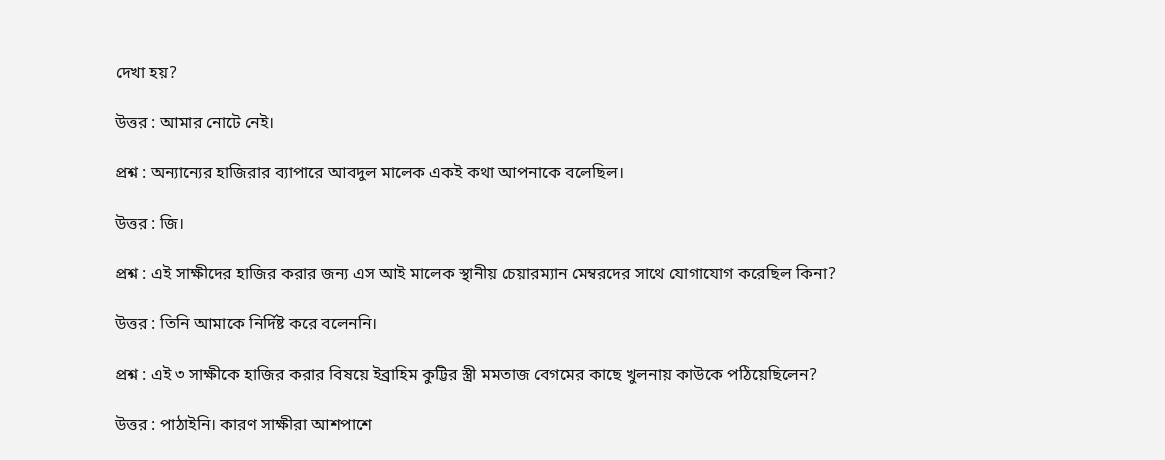দেখা হয়?

উত্তর : আমার নোটে নেই।

প্রশ্ন : অন্যান্যের হাজিরার ব্যাপারে আবদুল মালেক একই কথা আপনাকে বলেছিল।

উত্তর : জি।

প্রশ্ন : এই সাক্ষীদের হাজির করার জন্য এস আই মালেক স্থানীয় চেয়ারম্যান মেম্বরদের সাথে যোগাযোগ করেছিল কিনা?

উত্তর : তিনি আমাকে নির্দিষ্ট করে বলেননি।

প্রশ্ন : এই ৩ সাক্ষীকে হাজির করার বিষয়ে ইব্রাহিম কুট্টির স্ত্রী মমতাজ বেগমের কাছে খুলনায় কাউকে পঠিয়েছিলেন?

উত্তর : পাঠাইনি। কারণ সাক্ষীরা আশপাশে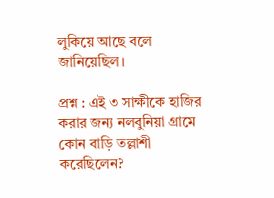লুকিয়ে আছে বলে জানিয়েছিল।

প্রশ্ন : এই ৩ সাক্ষীকে হাজির করার জন্য নলবুনিয়া গ্রামে কোন বাড়ি তল্লাশী করেছিলেন?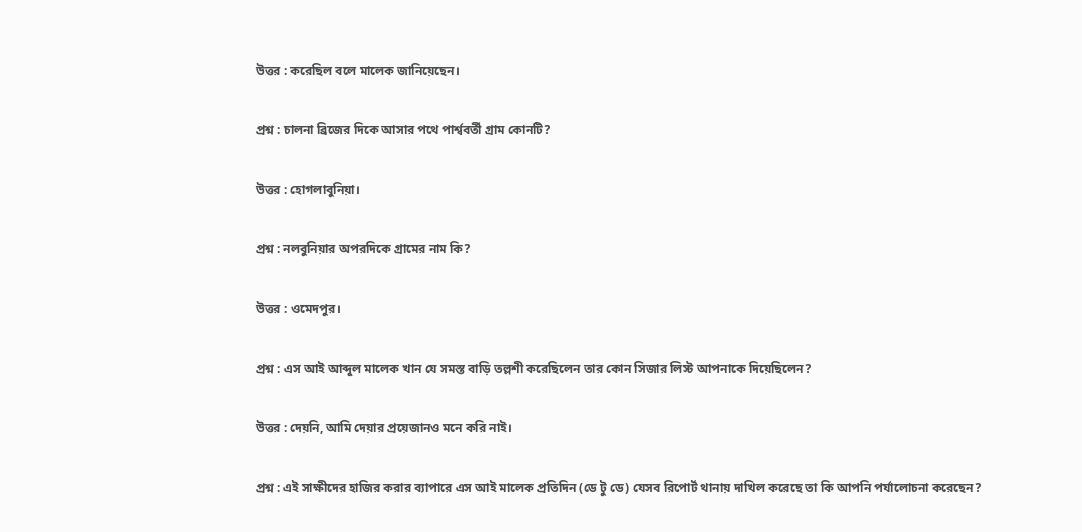উত্তর : করেছিল বলে মালেক জানিয়েছেন।

প্রশ্ন : চালনা ব্রিজের দিকে আসার পথে পার্শ্ববর্তী গ্রাম কোনটি?

উত্তর : হোগলাবুনিয়া।

প্রশ্ন : নলবুনিয়ার অপরদিকে গ্রামের নাম কি?

উত্তর : ওমেদপুর।

প্রশ্ন : এস আই আব্দুল মালেক খান যে সমস্ত বাড়ি তল্লশী করেছিলেন তার কোন সিজার লিস্ট আপনাকে দিয়েছিলেন?

উত্তর : দেয়নি, আমি দেয়ার প্রয়েজানও মনে করি নাই।

প্রশ্ন : এই সাক্ষীদের হাজির করার ব্যাপারে এস আই মালেক প্রতিদিন (ডে টু ডে) যেসব রিপোর্ট থানায় দাখিল করেছে তা কি আপনি পর্যালোচনা করেছেন?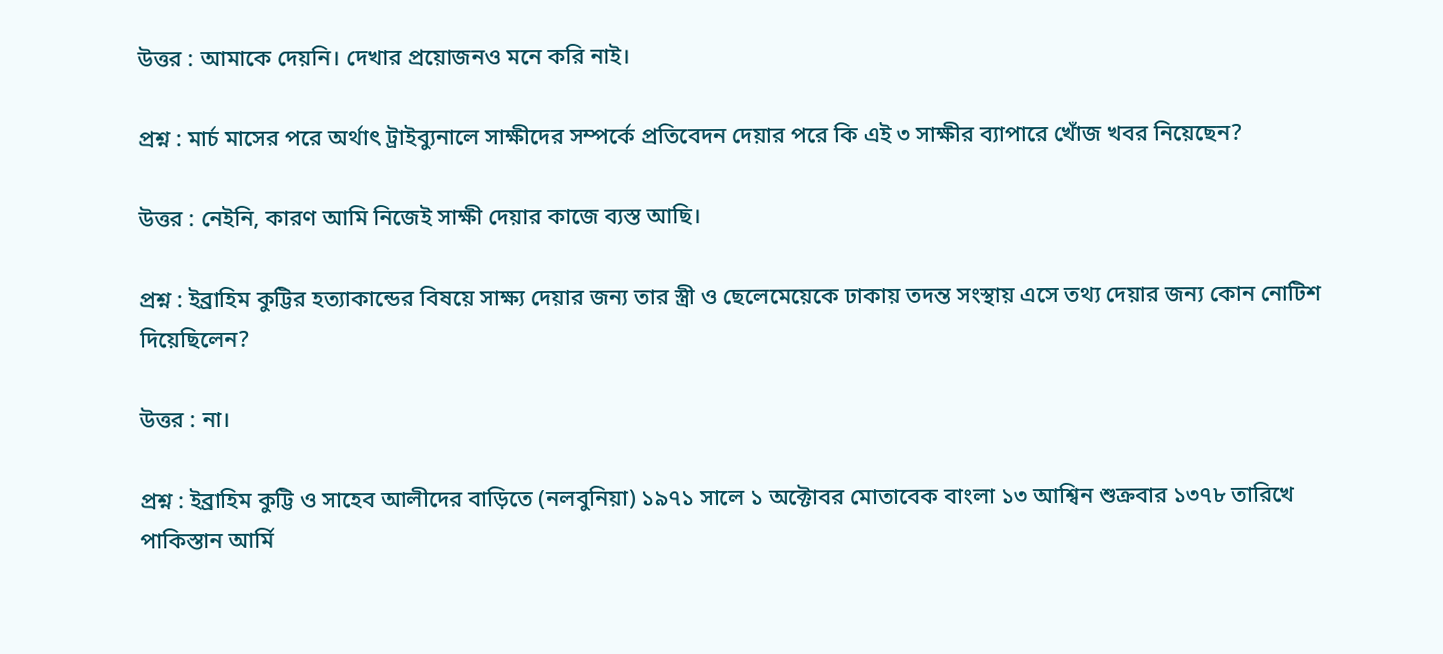উত্তর : আমাকে দেয়নি। দেখার প্রয়োজনও মনে করি নাই।

প্রশ্ন : মার্চ মাসের পরে অর্থাৎ ট্রাইব্যুনালে সাক্ষীদের সম্পর্কে প্রতিবেদন দেয়ার পরে কি এই ৩ সাক্ষীর ব্যাপারে খোঁজ খবর নিয়েছেন?

উত্তর : নেইনি, কারণ আমি নিজেই সাক্ষী দেয়ার কাজে ব্যস্ত আছি।

প্রশ্ন : ইব্রাহিম কুট্টির হত্যাকান্ডের বিষয়ে সাক্ষ্য দেয়ার জন্য তার স্ত্রী ও ছেলেমেয়েকে ঢাকায় তদন্ত সংস্থায় এসে তথ্য দেয়ার জন্য কোন নোটিশ দিয়েছিলেন?

উত্তর : না।

প্রশ্ন : ইব্রাহিম কুট্টি ও সাহেব আলীদের বাড়িতে (নলবুনিয়া) ১৯৭১ সালে ১ অক্টোবর মোতাবেক বাংলা ১৩ আশ্বিন শুক্রবার ১৩৭৮ তারিখে পাকিস্তান আর্মি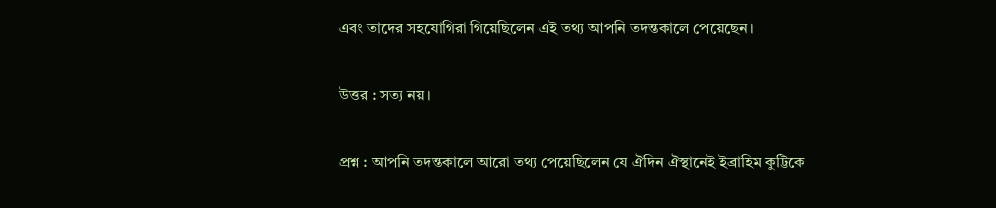এবং তাদের সহযোগিরা গিয়েছিলেন এই তথ্য আপনি তদন্তকালে পেয়েছেন।

উত্তর : সত্য নয়।

প্রশ্ন : আপনি তদন্তকালে আরো তথ্য পেয়েছিলেন যে ঐদিন ঐস্থানেই ইব্রাহিম কুট্টিকে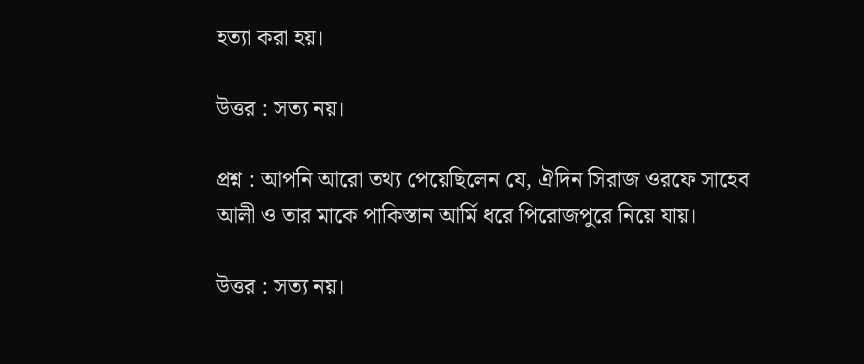হত্যা করা হয়।

উত্তর : সত্য নয়।

প্রশ্ন : আপনি আরো তথ্য পেয়েছিলেন যে, ঐদিন সিরাজ ওরফে সাহেব আলী ও তার মাকে পাকিস্তান আর্মি ধরে পিরোজপুরে নিয়ে যায়।

উত্তর : সত্য নয়।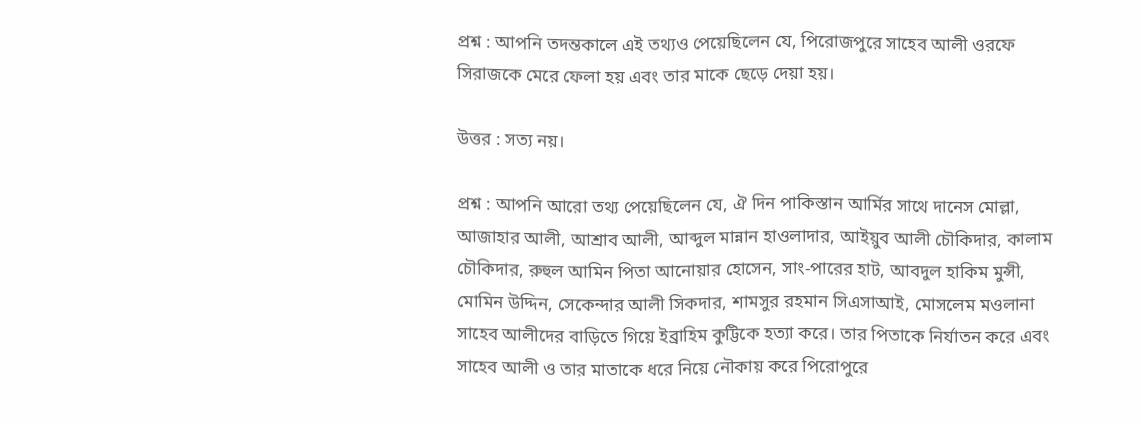প্রশ্ন : আপনি তদন্তকালে এই তথ্যও পেয়েছিলেন যে, পিরোজপুরে সাহেব আলী ওরফে সিরাজকে মেরে ফেলা হয় এবং তার মাকে ছেড়ে দেয়া হয়।

উত্তর : সত্য নয়।

প্রশ্ন : আপনি আরো তথ্য পেয়েছিলেন যে, ঐ দিন পাকিস্তান আর্মির সাথে দানেস মোল্লা, আজাহার আলী, আশ্রাব আলী, আব্দুল মান্নান হাওলাদার, আইয়ুব আলী চৌকিদার, কালাম চৌকিদার, রুহুল আমিন পিতা আনোয়ার হোসেন, সাং-পারের হাট, আবদুল হাকিম মুন্সী, মোমিন উদ্দিন, সেকেন্দার আলী সিকদার, শামসুর রহমান সিএসাআই, মোসলেম মওলানা সাহেব আলীদের বাড়িতে গিয়ে ইব্রাহিম কুট্টিকে হত্যা করে। তার পিতাকে নির্যাতন করে এবং সাহেব আলী ও তার মাতাকে ধরে নিয়ে নৌকায় করে পিরোপুরে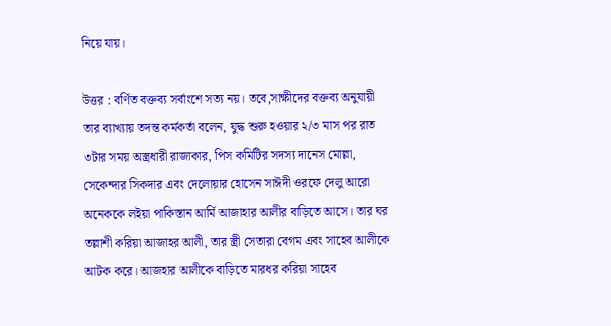নিয়ে যায়।

উত্তর : বর্ণিত বক্তব্য সর্বাংশে সত্য নয়। তবে,সাক্ষীদের বক্তব্য অনুযায়ী তার ব্যাখ্যায় তদন্ত কর্মকর্তা বলেন, যুদ্ধ শুরু হওয়ার ২/৩ মাস পর রাত ৩টার সময় অস্ত্রধারী রাজাকার, পিস কমিটির সদস্য দানেস মোল্লা, সেকেন্দার সিকদার এবং দেলোয়ার হোসেন সাঈদী ওরফে দেলু আরো অনেককে লইয়া পাকিস্তান আর্মি আজাহার আলীর বাড়িতে আসে। তার ঘর তল্লাশী করিয়া আজাহর আলী, তার স্ত্রী সেতারা বেগম এবং সাহেব আলীকে আটক করে। আজহার আলীকে বাড়িতে মারধর করিয়া সাহেব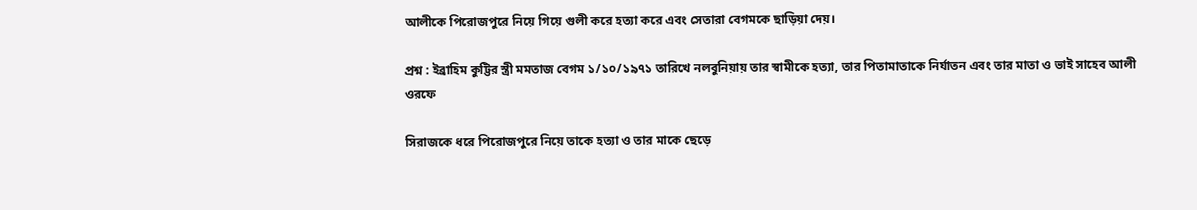আলীকে পিরোজপুরে নিয়ে গিয়ে গুলী করে হত্যা করে এবং সেতারা বেগমকে ছাড়িয়া দেয়।

প্রশ্ন : ইব্রাহিম কুট্টির স্ত্রী মমতাজ বেগম ১/১০/১৯৭১ তারিখে নলবুনিয়ায় তার স্বামীকে হত্যা, তার পিতামাতাকে নির্যাতন এবং তার মাতা ও ভাই সাহেব আলী ওরফে

সিরাজকে ধরে পিরোজপুরে নিয়ে তাকে হত্যা ও তার মাকে ছেড়ে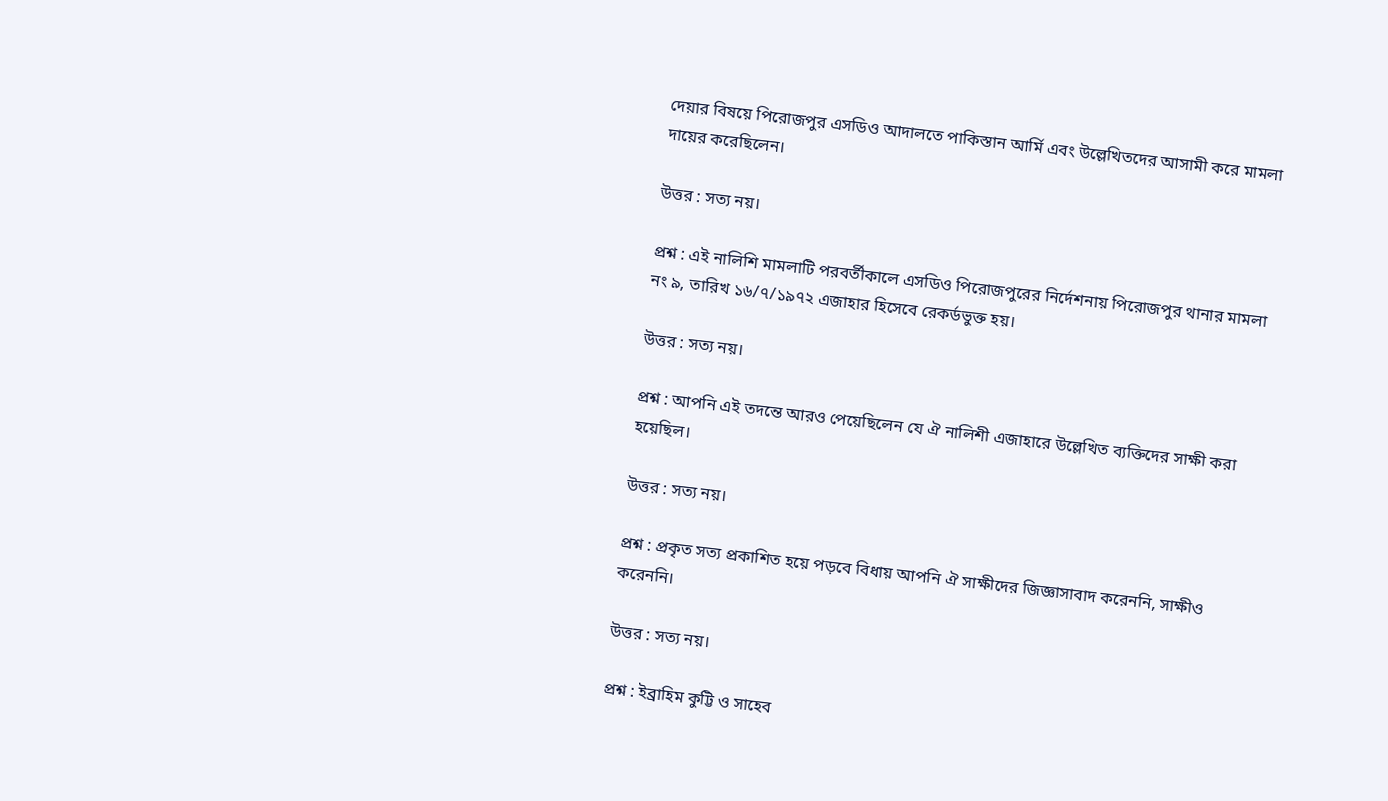দেয়ার বিষয়ে পিরোজপুর এসডিও আদালতে পাকিস্তান আর্মি এবং উল্লেখিতদের আসামী করে মামলা দায়ের করেছিলেন।

উত্তর : সত্য নয়।

প্রশ্ন : এই নালিশি মামলাটি পরবর্তীকালে এসডিও পিরোজপুরের নির্দেশনায় পিরোজপুর থানার মামলা নং ৯, তারিখ ১৬/৭/১৯৭২ এজাহার হিসেবে রেকর্ডভুক্ত হয়।

উত্তর : সত্য নয়।

প্রশ্ন : আপনি এই তদন্তে আরও পেয়েছিলেন যে ঐ নালিশী এজাহারে উল্লেখিত ব্যক্তিদের সাক্ষী করা হয়েছিল।

উত্তর : সত্য নয়।

প্রশ্ন : প্রকৃত সত্য প্রকাশিত হয়ে পড়বে বিধায় আপনি ঐ সাক্ষীদের জিজ্ঞাসাবাদ করেননি, সাক্ষীও করেননি।

উত্তর : সত্য নয়।

প্রশ্ন : ইব্রাহিম কুট্টি ও সাহেব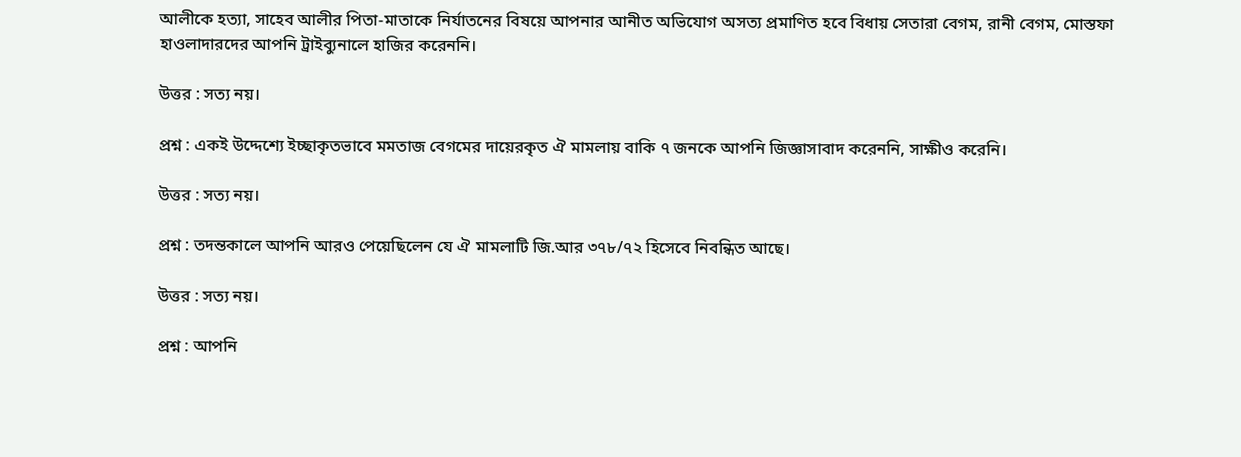আলীকে হত্যা, সাহেব আলীর পিতা-মাতাকে নির্যাতনের বিষয়ে আপনার আনীত অভিযোগ অসত্য প্রমাণিত হবে বিধায় সেতারা বেগম, রানী বেগম, মোস্তফা হাওলাদারদের আপনি ট্রাইব্যুনালে হাজির করেননি।

উত্তর : সত্য নয়।

প্রশ্ন : একই উদ্দেশ্যে ইচ্ছাকৃতভাবে মমতাজ বেগমের দায়েরকৃত ঐ মামলায় বাকি ৭ জনকে আপনি জিজ্ঞাসাবাদ করেননি, সাক্ষীও করেনি।

উত্তর : সত্য নয়।

প্রশ্ন : তদন্তকালে আপনি আরও পেয়েছিলেন যে ঐ মামলাটি জি.আর ৩৭৮/৭২ হিসেবে নিবন্ধিত আছে।

উত্তর : সত্য নয়।

প্রশ্ন : আপনি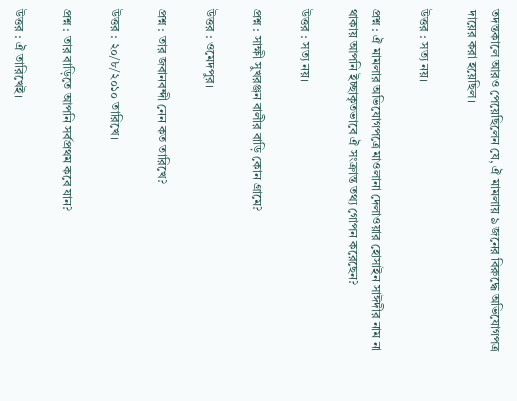তদন্তকালে আরও পেয়েছিলেন যে, ঐ মামলায় ৯ জনের বিরুদ্ধে অভিযোগপত্র দায়ের করা হয়েছিল।

উত্তর : সত্য নয়।

প্রশ্ন : ঐ মামলার অভিযোগপত্রে মাওলানা দেলাওয়ার হোসাইন সাঈদীর নাম না থাকায় আপনি ইচ্ছাকৃতভাবে ঐ সংক্রান্ত তথ্য গোপন করেছেন?

উত্তর : সত্য নয়।

প্রশ্ন : সাক্ষী সুখরঞ্জন বালীর বাড়ি কোন গ্রামে?

উত্তর : ওমেদপুর।

প্রশ্ন : তার জবানবন্দী নেন কত তারিখে?

উত্তর : ২০/৮/২০১০ তারিখে।

প্রশ্ন : তার বাড়িতে আপনি সর্বপ্রথম কবে যান?

উত্তর : ঐ তারিখেই।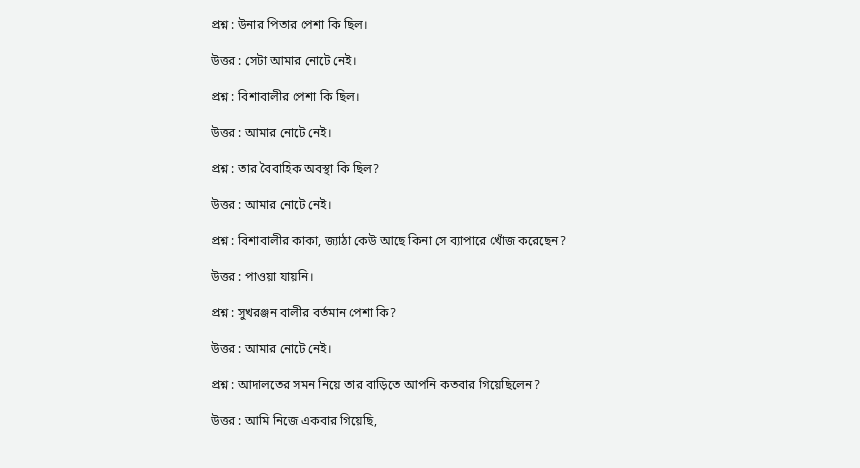প্রশ্ন : উনার পিতার পেশা কি ছিল।

উত্তর : সেটা আমার নোটে নেই।

প্রশ্ন : বিশাবালীর পেশা কি ছিল।

উত্তর : আমার নোটে নেই।

প্রশ্ন : তার বৈবাহিক অবস্থা কি ছিল?

উত্তর : আমার নোটে নেই।

প্রশ্ন : বিশাবালীর কাকা, জ্যাঠা কেউ আছে কিনা সে ব্যাপারে খোঁজ করেছেন?

উত্তর : পাওয়া যায়নি।

প্রশ্ন : সুখরঞ্জন বালীর বর্তমান পেশা কি?

উত্তর : আমার নোটে নেই।

প্রশ্ন : আদালতের সমন নিয়ে তার বাড়িতে আপনি কতবার গিয়েছিলেন?

উত্তর : আমি নিজে একবার গিয়েছি,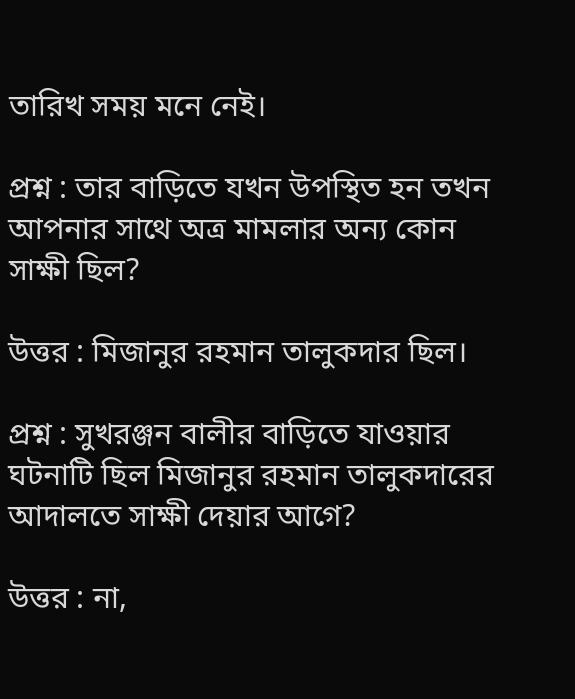তারিখ সময় মনে নেই।

প্রশ্ন : তার বাড়িতে যখন উপস্থিত হন তখন আপনার সাথে অত্র মামলার অন্য কোন সাক্ষী ছিল?

উত্তর : মিজানুর রহমান তালুকদার ছিল।

প্রশ্ন : সুখরঞ্জন বালীর বাড়িতে যাওয়ার ঘটনাটি ছিল মিজানুর রহমান তালুকদারের আদালতে সাক্ষী দেয়ার আগে?

উত্তর : না,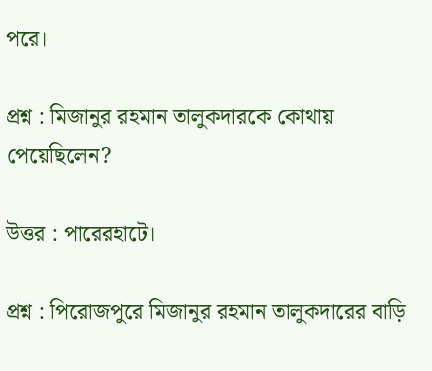পরে।

প্রশ্ন : মিজানুর রহমান তালুকদারকে কোথায় পেয়েছিলেন?

উত্তর : পারেরহাটে।

প্রশ্ন : পিরোজপুরে মিজানুর রহমান তালুকদারের বাড়ি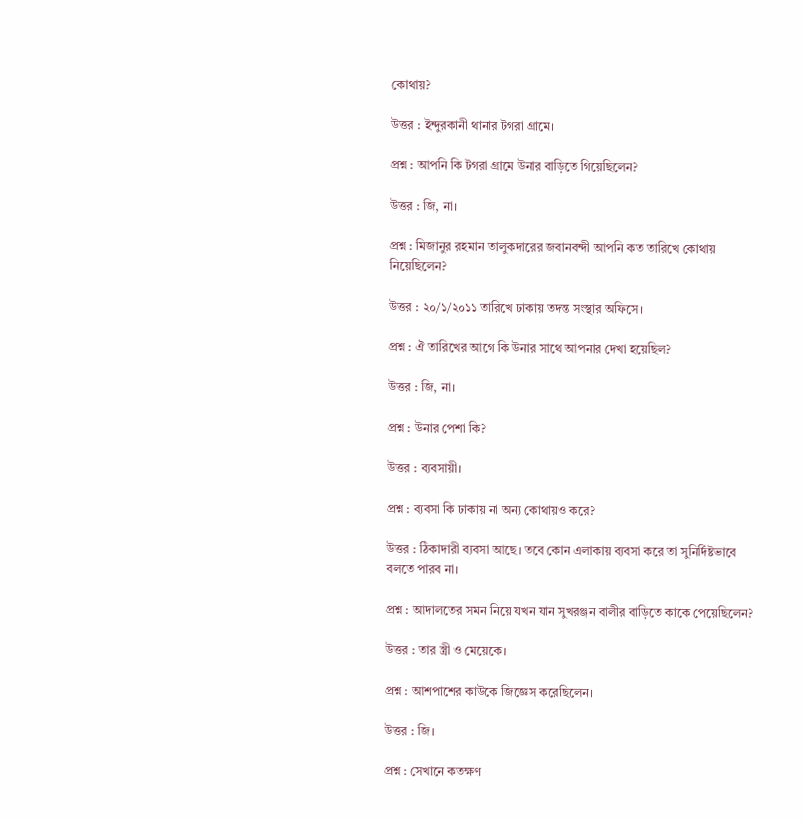কোথায়?

উত্তর : ইন্দুরকানী থানার টগরা গ্রামে।

প্রশ্ন : আপনি কি টগরা গ্রামে উনার বাড়িতে গিয়েছিলেন?

উত্তর : জি, না।

প্রশ্ন : মিজানুর রহমান তালুকদারের জবানবন্দী আপনি কত তারিখে কোথায় নিয়েছিলেন?

উত্তর : ২০/১/২০১১ তারিখে ঢাকায় তদন্ত সংস্থার অফিসে।

প্রশ্ন : ঐ তারিখের আগে কি উনার সাথে আপনার দেখা হয়েছিল?

উত্তর : জি, না।

প্রশ্ন : উনার পেশা কি?

উত্তর : ব্যবসায়ী।

প্রশ্ন : ব্যবসা কি ঢাকায় না অন্য কোথায়ও করে?

উত্তর : ঠিকাদারী ব্যবসা আছে। তবে কোন এলাকায় ব্যবসা করে তা সুনির্দিষ্টভাবে বলতে পারব না।

প্রশ্ন : আদালতের সমন নিয়ে যখন যান সুখরঞ্জন বালীর বাড়িতে কাকে পেয়েছিলেন?

উত্তর : তার স্ত্রী ও মেয়েকে।

প্রশ্ন : আশপাশের কাউকে জিজ্ঞেস করেছিলেন।

উত্তর : জি।

প্রশ্ন : সেখানে কতক্ষণ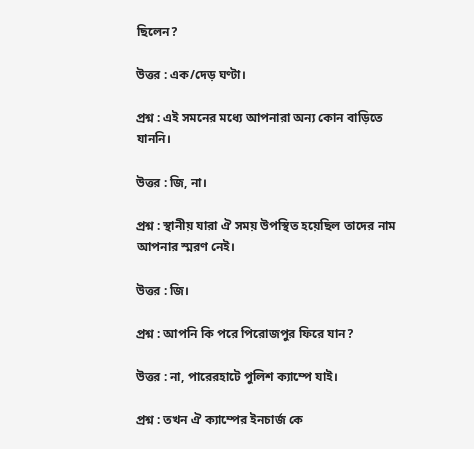ছিলেন?

উত্তর : এক/দেড় ঘণ্টা।

প্রশ্ন : এই সমনের মধ্যে আপনারা অন্য কোন বাড়িতে যাননি।

উত্তর : জি, না।

প্রশ্ন : স্থানীয় যারা ঐ সময় উপস্থিত হয়েছিল তাদের নাম আপনার স্মরণ নেই।

উত্তর : জি।

প্রশ্ন : আপনি কি পরে পিরোজপুর ফিরে যান?

উত্তর : না, পারেরহাটে পুলিশ ক্যাম্পে যাই।

প্রশ্ন : তখন ঐ ক্যাম্পের ইনচার্জ কে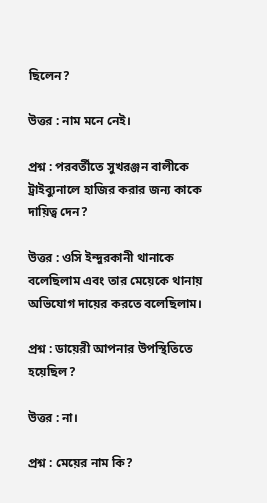ছিলেন?

উত্তর : নাম মনে নেই।

প্রশ্ন : পরবর্তীতে সুখরঞ্জন বালীকে ট্রাইব্যুনালে হাজির করার জন্য কাকে দায়িত্ব দেন?

উত্তর : ওসি ইন্দুরকানী থানাকে বলেছিলাম এবং তার মেয়েকে থানায় অভিযোগ দায়ের করতে বলেছিলাম।

প্রশ্ন : ডায়েরী আপনার উপস্থিতিতে হয়েছিল?

উত্তর : না।

প্রশ্ন : মেয়ের নাম কি?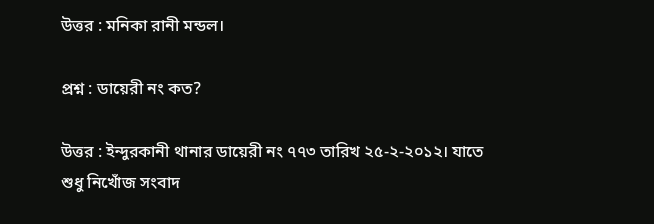উত্তর : মনিকা রানী মন্ডল।

প্রশ্ন : ডায়েরী নং কত?

উত্তর : ইন্দুরকানী থানার ডায়েরী নং ৭৭৩ তারিখ ২৫-২-২০১২। যাতে শুধু নিখোঁজ সংবাদ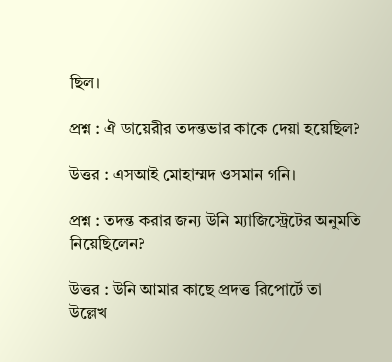ছিল।

প্রশ্ন : ঐ ডায়েরীর তদন্তভার কাকে দেয়া হয়েছিল?

উত্তর : এসআই মোহাম্মদ ওসমান গনি।

প্রশ্ন : তদন্ত করার জন্য উনি ম্যাজিস্ট্রেটের অনুমতি নিয়েছিলেন?

উত্তর : উনি আমার কাছে প্রদত্ত রিপোর্টে তা উল্লেখ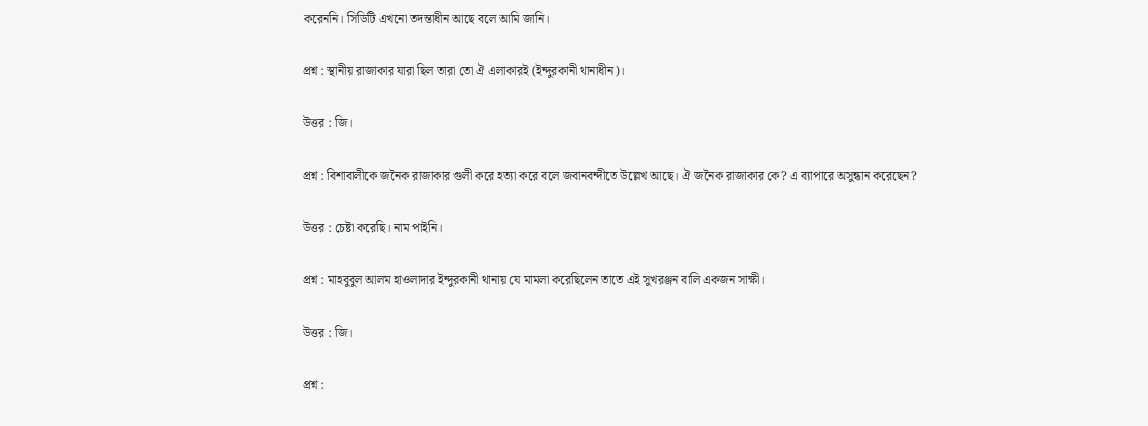করেননি। সিডিটি এখনো তদন্তাধীন আছে বলে আমি জানি।

প্রশ্ন : স্থানীয় রাজাকার যারা ছিল তারা তো ঐ এলাকারই (ইন্দুরকানী থানাধীন)।

উত্তর : জি।

প্রশ্ন : বিশাবালীকে জনৈক রাজাকার গুলী করে হত্যা করে বলে জবানবন্দীতে উল্লেখ আছে। ঐ জনৈক রাজাকার কে? এ ব্যাপারে অসুন্ধান করেছেন?

উত্তর : চেষ্টা করেছি। নাম পাইনি।

প্রশ্ন : মাহবুবুল আলম হাওলাদার ইন্দুরকানী থানায় যে মামলা করেছিলেন তাতে এই সুখরঞ্জন বালি একজন সাক্ষী।

উত্তর : জি।

প্রশ্ন :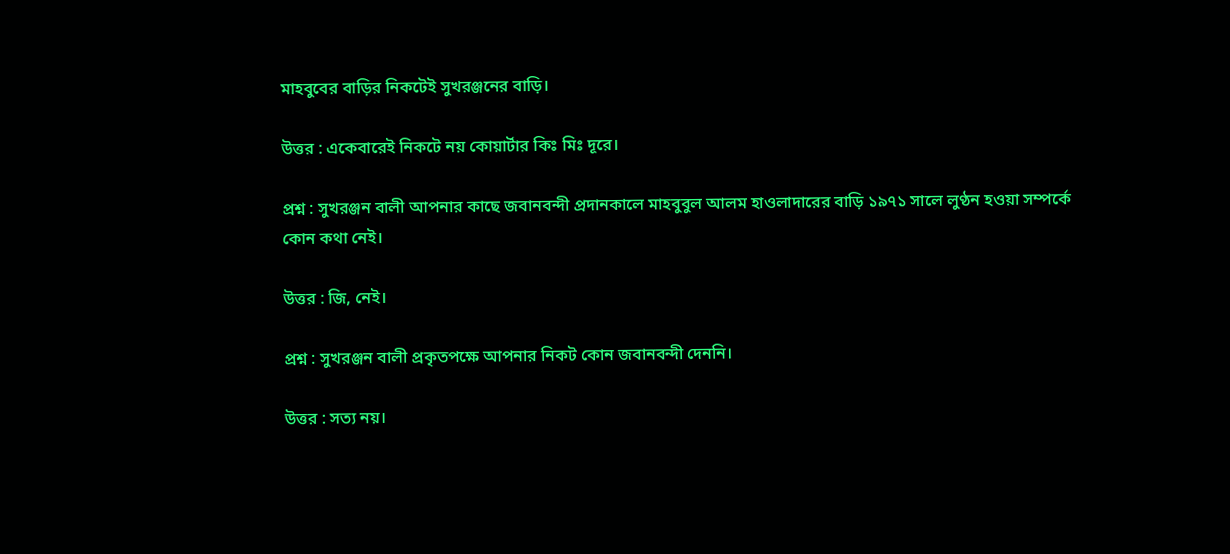মাহবুবের বাড়ির নিকটেই সুখরঞ্জনের বাড়ি।

উত্তর : একেবারেই নিকটে নয় কোয়ার্টার কিঃ মিঃ দূরে।

প্রশ্ন : সুখরঞ্জন বালী আপনার কাছে জবানবন্দী প্রদানকালে মাহবুবুল আলম হাওলাদারের বাড়ি ১৯৭১ সালে লুণ্ঠন হওয়া সম্পর্কে কোন কথা নেই।

উত্তর : জি, নেই।

প্রশ্ন : সুখরঞ্জন বালী প্রকৃতপক্ষে আপনার নিকট কোন জবানবন্দী দেননি।

উত্তর : সত্য নয়।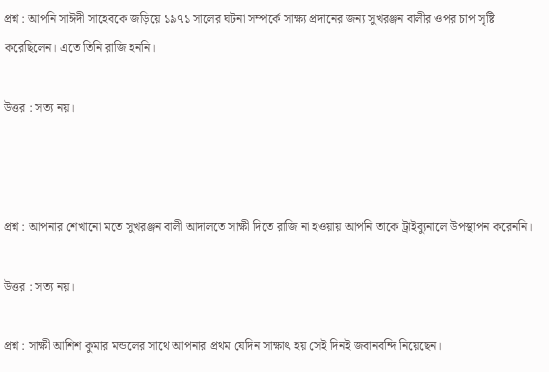প্রশ্ন : আপনি সাঈদী সাহেবকে জড়িয়ে ১৯৭১ সালের ঘটনা সম্পর্কে সাক্ষ্য প্রদানের জন্য সুখরঞ্জন বালীর ওপর চাপ সৃষ্টি করেছিলেন। এতে তিনি রাজি হননি।

উত্তর : সত্য নয়।



প্রশ্ন : আপনার শেখানো মতে সুখরঞ্জন বালী আদালতে সাক্ষী দিতে রাজি না হওয়ায় আপনি তাকে ট্রাইব্যুনালে উপস্থাপন করেননি।

উত্তর : সত্য নয়।

প্রশ্ন : সাক্ষী আশিশ কুমার মন্ডলের সাথে আপনার প্রথম যেদিন সাক্ষাৎ হয় সেই দিনই জবানবন্দি নিয়েছেন।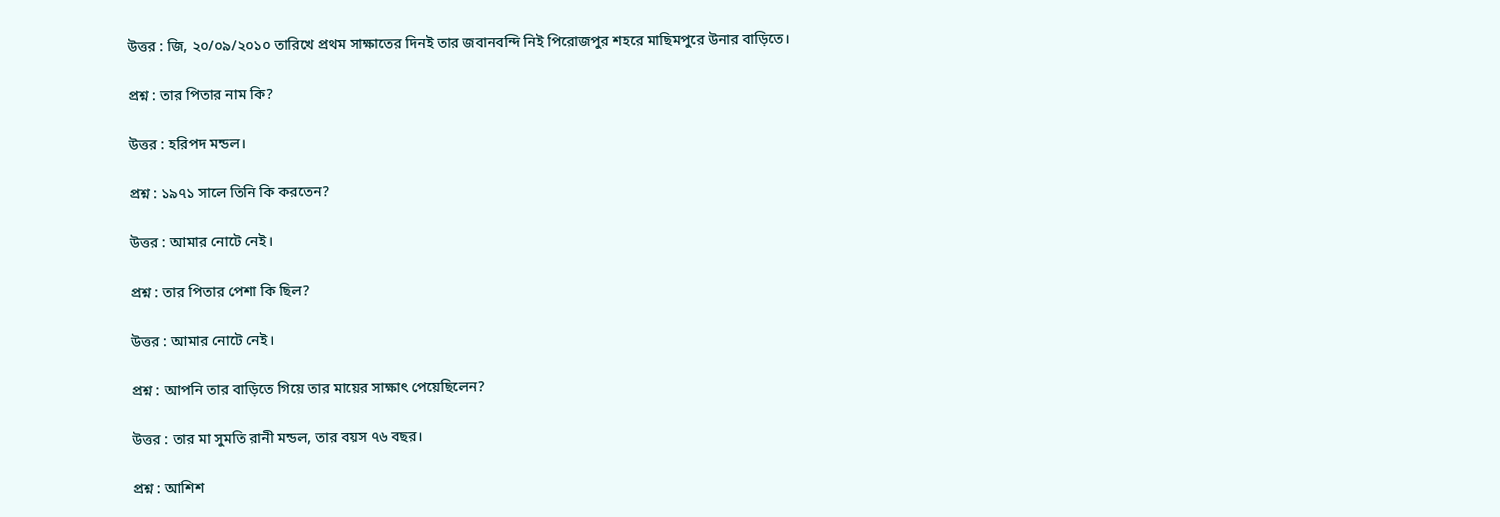উত্তর : জি, ২০/০৯/২০১০ তারিখে প্রথম সাক্ষাতের দিনই তার জবানবন্দি নিই পিরোজপুর শহরে মাছিমপুরে উনার বাড়িতে।

প্রশ্ন : তার পিতার নাম কি?

উত্তর : হরিপদ মন্ডল।

প্রশ্ন : ১৯৭১ সালে তিনি কি করতেন?

উত্তর : আমার নোটে নেই।

প্রশ্ন : তার পিতার পেশা কি ছিল?

উত্তর : আমার নোটে নেই।

প্রশ্ন : আপনি তার বাড়িতে গিয়ে তার মায়ের সাক্ষাৎ পেয়েছিলেন?

উত্তর : তার মা সুমতি রানী মন্ডল, তার বয়স ৭৬ বছর।

প্রশ্ন : আশিশ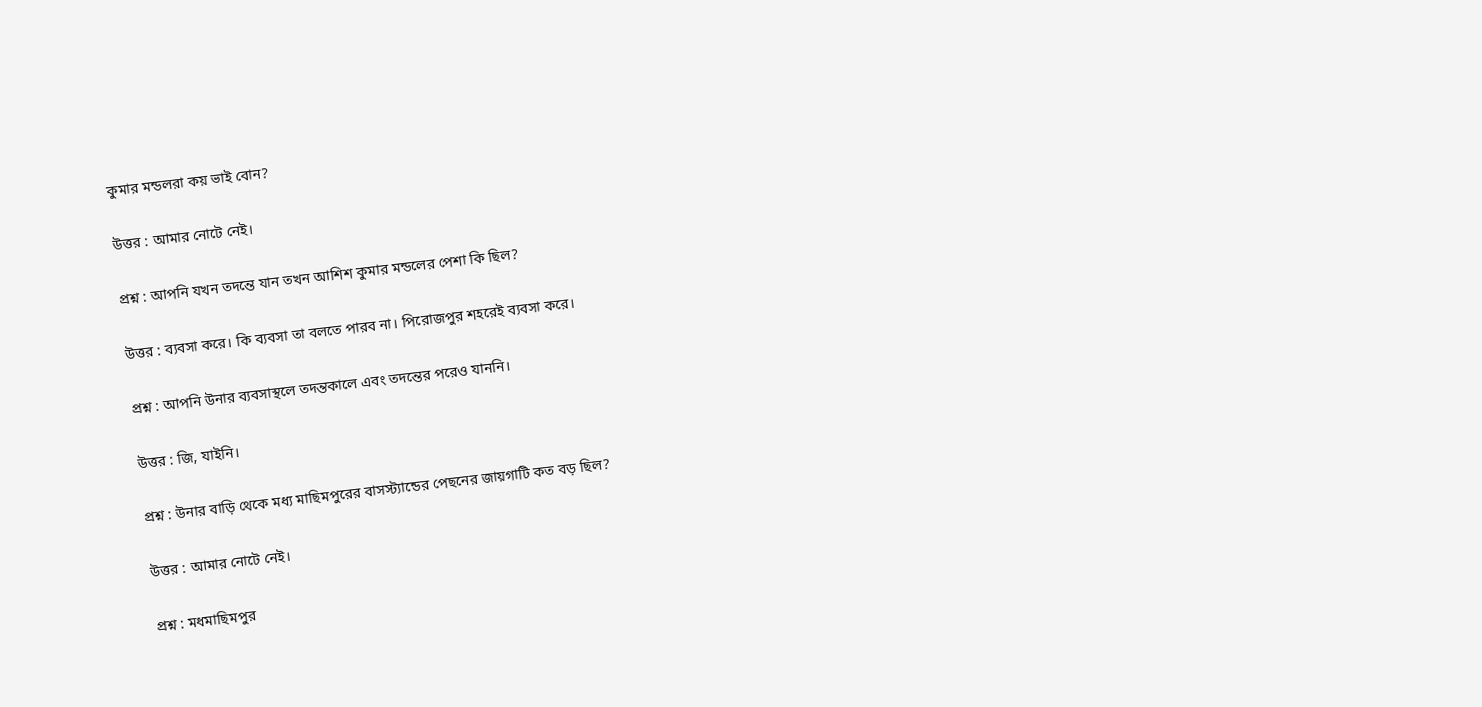কুমার মন্ডলরা কয় ভাই বোন?

উত্তর : আমার নোটে নেই।

প্রশ্ন : আপনি যখন তদন্তে যান তখন আশিশ কুমার মন্ডলের পেশা কি ছিল?

উত্তর : ব্যবসা করে। কি ব্যবসা তা বলতে পারব না। পিরোজপুর শহরেই ব্যবসা করে।

প্রশ্ন : আপনি উনার ব্যবসাস্থলে তদন্তকালে এবং তদন্তের পরেও যাননি।

উত্তর : জি, যাইনি।

প্রশ্ন : উনার বাড়ি থেকে মধ্য মাছিমপুরের বাসস্ট্যান্ডের পেছনের জায়গাটি কত বড় ছিল?

উত্তর : আমার নোটে নেই।

প্রশ্ন : মধমাছিমপুর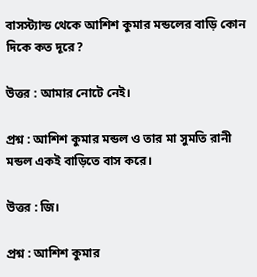বাসস্ট্যান্ড থেকে আশিশ কুমার মন্ডলের বাড়ি কোন দিকে কত দূরে?

উত্তর : আমার নোটে নেই।

প্রশ্ন : আশিশ কুমার মন্ডল ও তার মা সুমতি রানী মন্ডল একই বাড়িতে বাস করে।

উত্তর : জি।

প্রশ্ন : আশিশ কুমার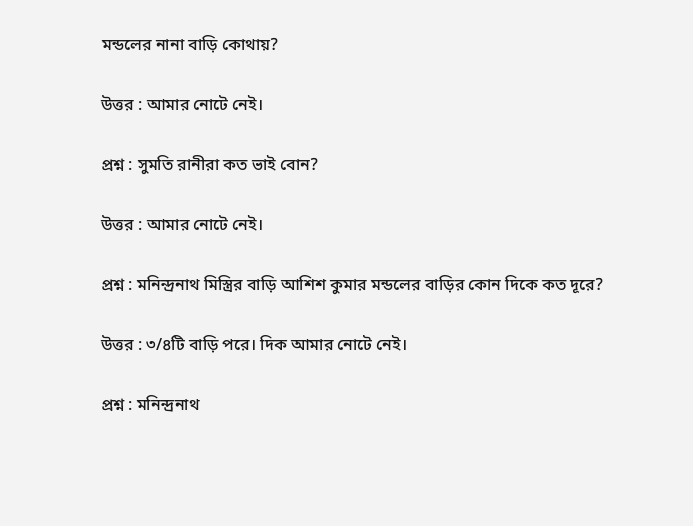মন্ডলের নানা বাড়ি কোথায়?

উত্তর : আমার নোটে নেই।

প্রশ্ন : সুমতি রানীরা কত ভাই বোন?

উত্তর : আমার নোটে নেই।

প্রশ্ন : মনিন্দ্রনাথ মিস্ত্রির বাড়ি আশিশ কুমার মন্ডলের বাড়ির কোন দিকে কত দূরে?

উত্তর : ৩/৪টি বাড়ি পরে। দিক আমার নোটে নেই।

প্রশ্ন : মনিন্দ্রনাথ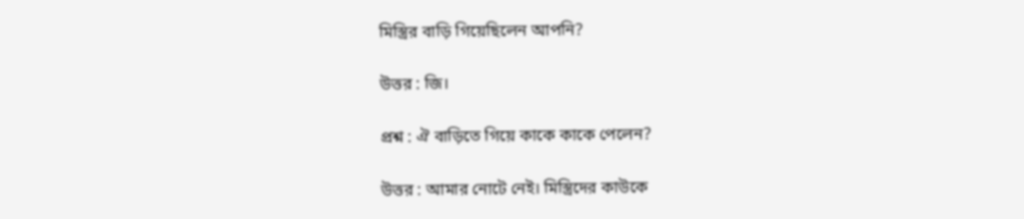মিস্ত্রির বাড়ি গিয়েছিলেন আপনি?

উত্তর : জি।

প্রশ্ন : ঐ বাড়িতে গিয়ে কাকে কাকে পেলেন?

উত্তর : আমার নোটে নেই। মিস্ত্রিদের কাউকে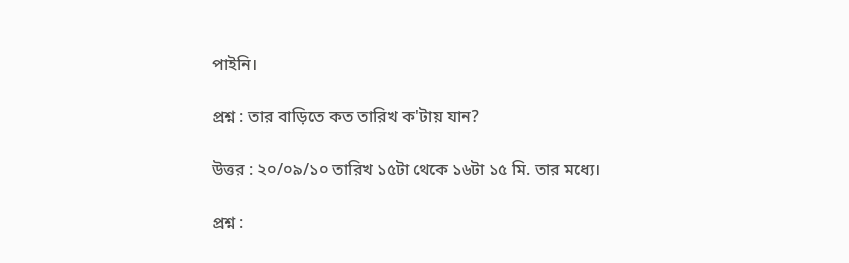পাইনি।

প্রশ্ন : তার বাড়িতে কত তারিখ ক'টায় যান?

উত্তর : ২০/০৯/১০ তারিখ ১৫টা থেকে ১৬টা ১৫ মি. তার মধ্যে।

প্রশ্ন :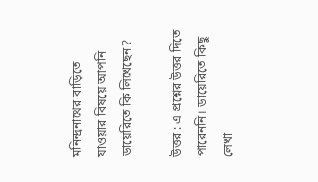মনিন্দ্রনাথের বাড়িতে যাওয়ার বিষয়ে আপনি ডায়েরিতে কি লিখেছেন?

উত্তর : এ প্রশ্নের উত্তর দিতে পারেননি। ডায়েরিতে কিছু লেখা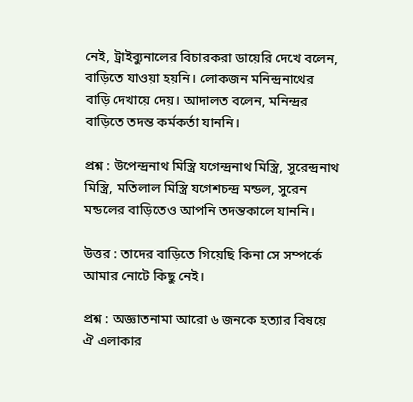নেই, ট্রাইব্যুনালের বিচারকরা ডায়েরি দেখে বলেন, বাড়িতে যাওয়া হয়নি। লোকজন মনিন্দ্রনাথের বাড়ি দেখায়ে দেয়। আদালত বলেন, মনিন্দ্রর বাড়িতে তদন্ত কর্মকর্তা যাননি।

প্রশ্ন : উপেন্দ্রনাথ মিস্ত্রি যগেন্দ্রনাথ মিস্ত্রি, সুরেন্দ্রনাথ মিস্ত্রি, মতিলাল মিস্ত্রি যগেশচন্দ্র মন্ডল, সুরেন মন্ডলের বাড়িতেও আপনি তদন্তকালে যাননি।

উত্তর : তাদের বাড়িতে গিয়েছি কিনা সে সম্পর্কে আমার নোটে কিছু নেই।

প্রশ্ন : অজ্ঞাতনামা আরো ৬ জনকে হত্যার বিষয়ে ঐ এলাকার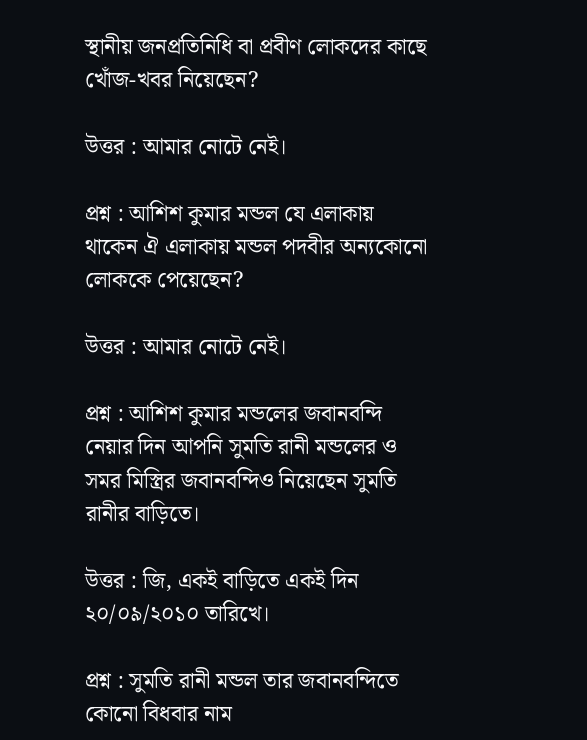স্থানীয় জনপ্রতিনিধি বা প্রবীণ লোকদের কাছে খোঁজ-খবর নিয়েছেন?

উত্তর : আমার নোটে নেই।

প্রশ্ন : আশিশ কুমার মন্ডল যে এলাকায় থাকেন ঐ এলাকায় মন্ডল পদবীর অন্যকোনো লোককে পেয়েছেন?

উত্তর : আমার নোটে নেই।

প্রশ্ন : আশিশ কুমার মন্ডলের জবানবন্দি নেয়ার দিন আপনি সুমতি রানী মন্ডলের ও সমর মিস্ত্রির জবানবন্দিও নিয়েছেন সুমতি রানীর বাড়িতে।

উত্তর : জি, একই বাড়িতে একই দিন ২০/০৯/২০১০ তারিখে।

প্রশ্ন : সুমতি রানী মন্ডল তার জবানবন্দিতে কোনো বিধবার নাম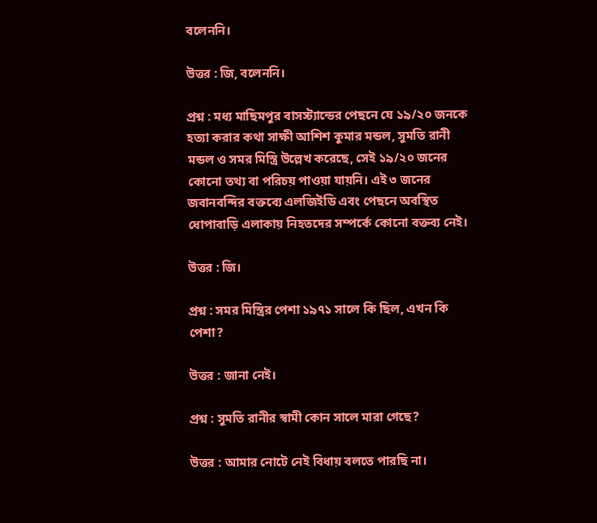বলেননি।

উত্তর : জি, বলেননি।

প্রশ্ন : মধ্য মাছিমপুর বাসস্ট্যান্ডের পেছনে যে ১৯/২০ জনকে হত্যা করার কথা সাক্ষী আশিশ কুমার মন্ডল, সুমতি রানী মন্ডল ও সমর মিস্ত্রি উল্লেখ করেছে, সেই ১৯/২০ জনের কোনো তথ্য বা পরিচয় পাওয়া যায়নি। এই ৩ জনের জবানবন্দির বক্তব্যে এলজিইডি এবং পেছনে অবস্থিত ধোপাবাড়ি এলাকায় নিহতদের সম্পর্কে কোনো বক্তব্য নেই।

উত্তর : জি।

প্রশ্ন : সমর মিস্ত্রির পেশা ১৯৭১ সালে কি ছিল, এখন কি পেশা?

উত্তর : জানা নেই।

প্রশ্ন : সুমতি রানীর স্বামী কোন সালে মারা গেছে?

উত্তর : আমার নোটে নেই বিধায় বলতে পারছি না।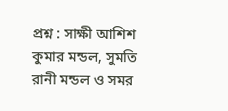প্রশ্ন : সাক্ষী আশিশ কুমার মন্ডল, সুমতি রানী মন্ডল ও সমর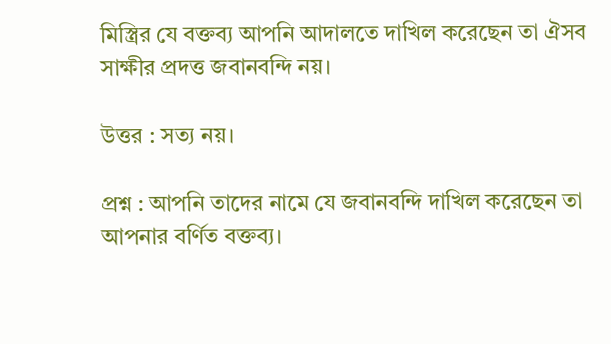মিস্ত্রির যে বক্তব্য আপনি আদালতে দাখিল করেছেন তা ঐসব সাক্ষীর প্রদত্ত জবানবন্দি নয়।

উত্তর : সত্য নয়।

প্রশ্ন : আপনি তাদের নামে যে জবানবন্দি দাখিল করেছেন তা আপনার বর্ণিত বক্তব্য।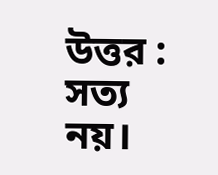উত্তর : সত্য নয়।